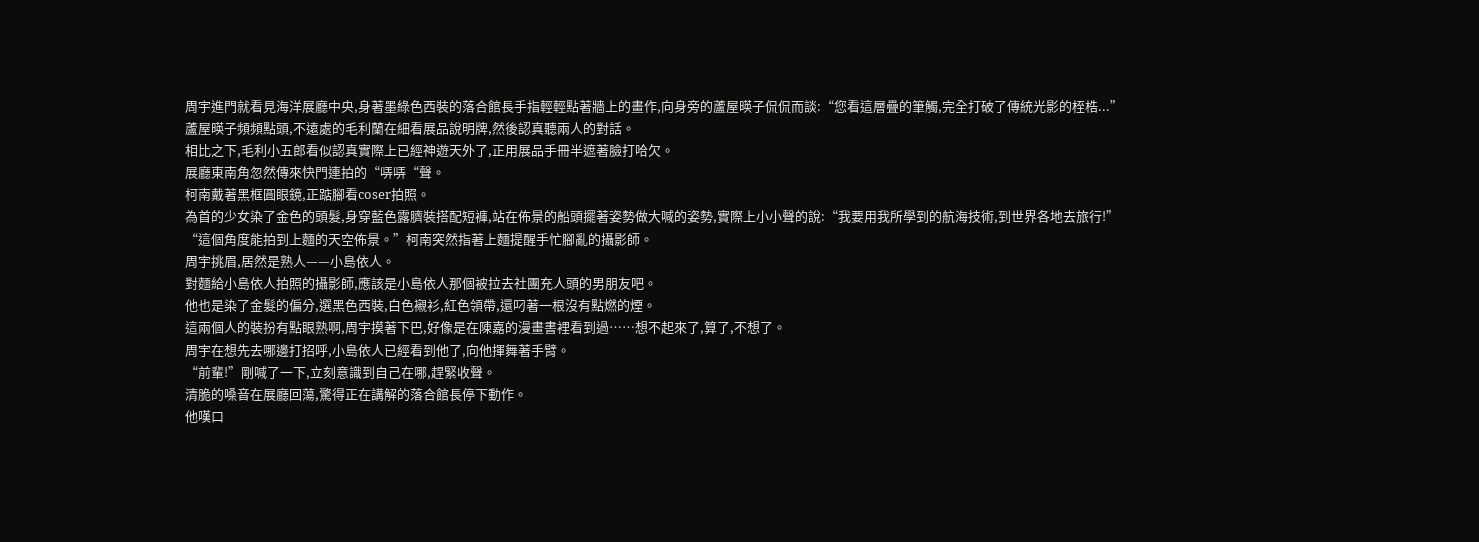周宇進門就看見海洋展廳中央,身著墨綠色西裝的落合館長手指輕輕點著牆上的畫作,向身旁的蘆屋暎子侃侃而談:“您看這層疊的筆觸,完全打破了傳統光影的桎梏...”
蘆屋暎子頻頻點頭,不遠處的毛利蘭在細看展品說明牌,然後認真聽兩人的對話。
相比之下,毛利小五郎看似認真實際上已經神遊天外了,正用展品手冊半遮著臉打哈欠。
展廳東南角忽然傳來快門連拍的“哢哢“聲。
柯南戴著黑框圓眼鏡,正踮腳看coser拍照。
為首的少女染了金色的頭髮,身穿藍色露臍裝搭配短褲,站在佈景的船頭擺著姿勢做大喊的姿勢,實際上小小聲的說:“我要用我所學到的航海技術,到世界各地去旅行!”
“這個角度能拍到上麵的天空佈景。”柯南突然指著上麵提醒手忙腳亂的攝影師。
周宇挑眉,居然是熟人——小島依人。
對麵給小島依人拍照的攝影師,應該是小島依人那個被拉去社團充人頭的男朋友吧。
他也是染了金髮的偏分,選黑色西裝,白色襯衫,紅色領帶,還叼著一根沒有點燃的煙。
這兩個人的裝扮有點眼熟啊,周宇摸著下巴,好像是在陳嘉的漫畫書裡看到過……想不起來了,算了,不想了。
周宇在想先去哪邊打招呼,小島依人已經看到他了,向他揮舞著手臂。
“前輩!”剛喊了一下,立刻意識到自己在哪,趕緊收聲。
清脆的嗓音在展廳回蕩,驚得正在講解的落合館長停下動作。
他嘆口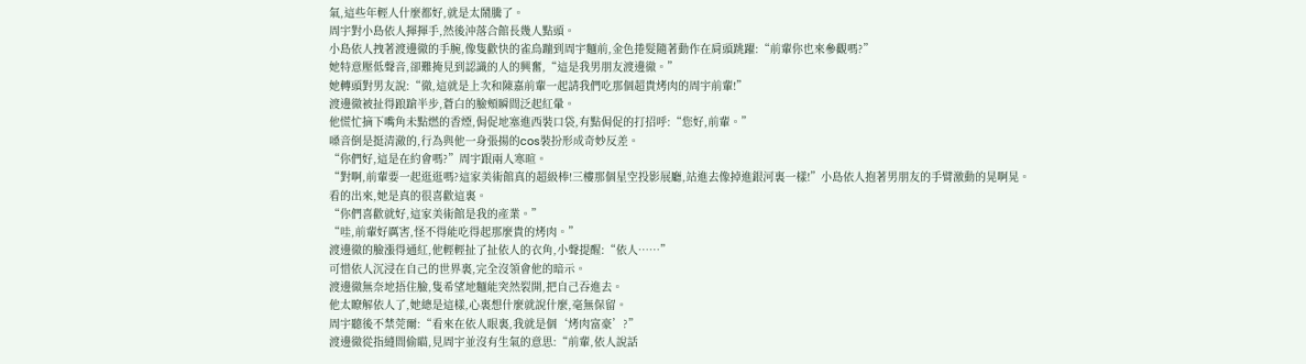氣,這些年輕人什麼都好,就是太鬧騰了。
周宇對小島依人揮揮手,然後沖落合館長幾人點頭。
小島依人拽著渡邊徹的手腕,像隻歡快的雀鳥蹦到周宇麵前,金色捲髮隨著動作在肩頭跳躍:“前輩你也來參觀嗎?”
她特意壓低聲音,卻難掩見到認識的人的興奮,“這是我男朋友渡邊徹。”
她轉頭對男友說:“徹,這就是上次和陳嘉前輩一起請我們吃那個超貴烤肉的周宇前輩!”
渡邊徹被扯得踉蹌半步,蒼白的臉頰瞬間泛起紅暈。
他慌忙摘下嘴角未點燃的香煙,侷促地塞進西裝口袋,有點侷促的打招呼:“您好,前輩。”
嗓音倒是挺清澈的,行為與他一身張揚的cos裝扮形成奇妙反差。
“你們好,這是在約會嗎?”周宇跟兩人寒暄。
“對啊,前輩要一起逛逛嗎?這家美術館真的超級棒!三樓那個星空投影展廳,站進去像掉進銀河裏一樣!”小島依人抱著男朋友的手臂激動的晃啊晃。
看的出來,她是真的很喜歡這裏。
“你們喜歡就好,這家美術館是我的產業。”
“哇,前輩好厲害,怪不得能吃得起那麼貴的烤肉。”
渡邊徹的臉漲得通紅,他輕輕扯了扯依人的衣角,小聲提醒:“依人……”
可惜依人沉浸在自己的世界裏,完全沒領會他的暗示。
渡邊徹無奈地捂住臉,隻希望地麵能突然裂開,把自己吞進去。
他太瞭解依人了,她總是這樣,心裏想什麼就說什麼,毫無保留。
周宇聽後不禁莞爾:“看來在依人眼裏,我就是個‘烤肉富豪’?”
渡邊徹從指縫間偷瞄,見周宇並沒有生氣的意思:“前輩,依人說話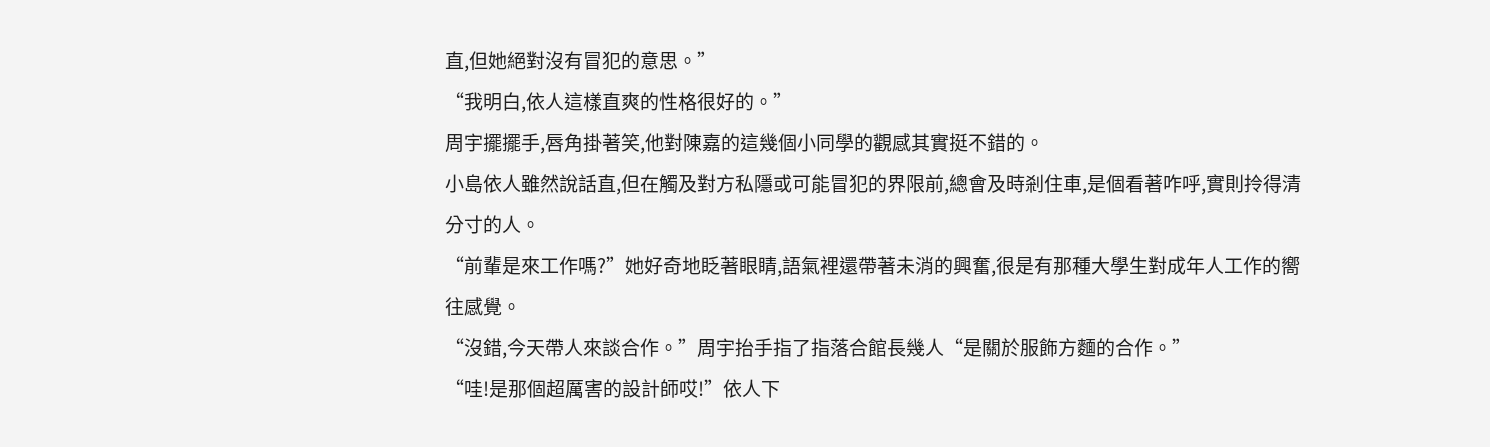直,但她絕對沒有冒犯的意思。”
“我明白,依人這樣直爽的性格很好的。”
周宇擺擺手,唇角掛著笑,他對陳嘉的這幾個小同學的觀感其實挺不錯的。
小島依人雖然說話直,但在觸及對方私隱或可能冒犯的界限前,總會及時剎住車,是個看著咋呼,實則拎得清分寸的人。
“前輩是來工作嗎?”她好奇地眨著眼睛,語氣裡還帶著未消的興奮,很是有那種大學生對成年人工作的嚮往感覺。
“沒錯,今天帶人來談合作。”周宇抬手指了指落合館長幾人“是關於服飾方麵的合作。”
“哇!是那個超厲害的設計師哎!”依人下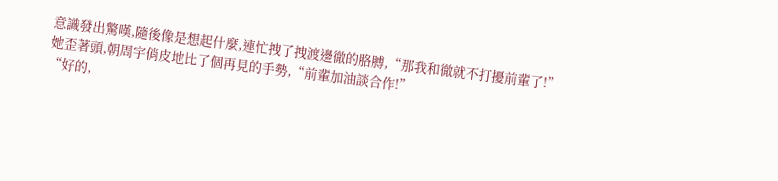意識發出驚嘆,隨後像是想起什麼,連忙拽了拽渡邊徹的胳膊,“那我和徹就不打擾前輩了!”
她歪著頭,朝周宇俏皮地比了個再見的手勢,“前輩加油談合作!”
“好的,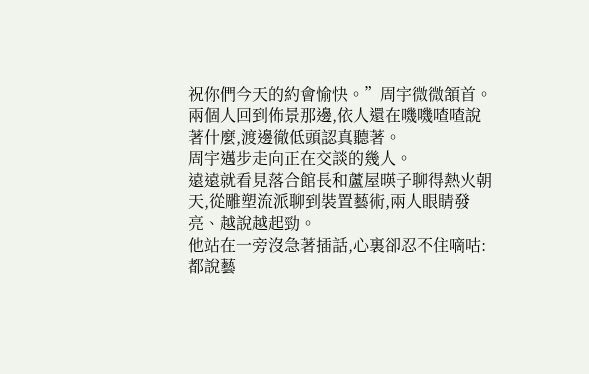祝你們今天的約會愉快。”周宇微微頷首。
兩個人回到佈景那邊,依人還在嘰嘰喳喳說著什麼,渡邊徹低頭認真聽著。
周宇邁步走向正在交談的幾人。
遠遠就看見落合館長和蘆屋暎子聊得熱火朝天,從雕塑流派聊到裝置藝術,兩人眼睛發亮、越說越起勁。
他站在一旁沒急著插話,心裏卻忍不住嘀咕:都說藝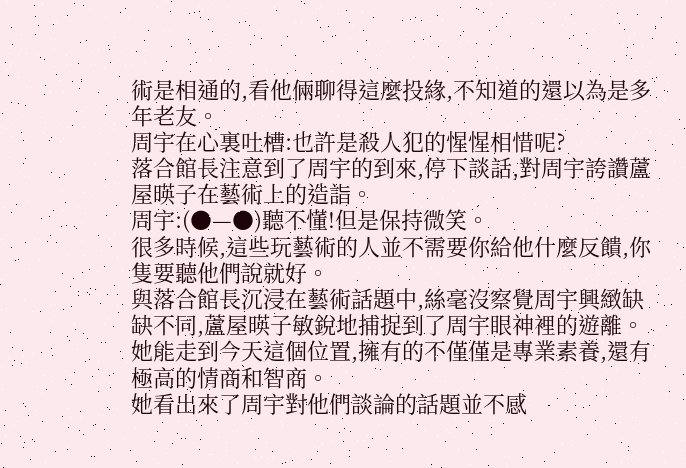術是相通的,看他倆聊得這麼投緣,不知道的還以為是多年老友。
周宇在心裏吐槽:也許是殺人犯的惺惺相惜呢?
落合館長注意到了周宇的到來,停下談話,對周宇誇讚蘆屋暎子在藝術上的造詣。
周宇:(●—●)聽不懂!但是保持微笑。
很多時候,這些玩藝術的人並不需要你給他什麼反饋,你隻要聽他們說就好。
與落合館長沉浸在藝術話題中,絲毫沒察覺周宇興緻缺缺不同,蘆屋暎子敏銳地捕捉到了周宇眼神裡的遊離。
她能走到今天這個位置,擁有的不僅僅是專業素養,還有極高的情商和智商。
她看出來了周宇對他們談論的話題並不感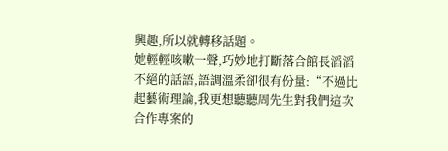興趣,所以就轉移話題。
她輕輕咳嗽一聲,巧妙地打斷落合館長滔滔不絕的話語,語調溫柔卻很有份量:“不過比起藝術理論,我更想聽聽周先生對我們這次合作專案的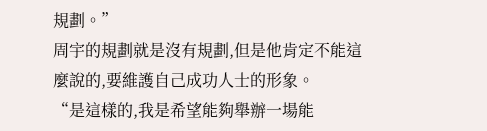規劃。”
周宇的規劃就是沒有規劃,但是他肯定不能這麼說的,要維護自己成功人士的形象。
“是這樣的,我是希望能夠舉辦一場能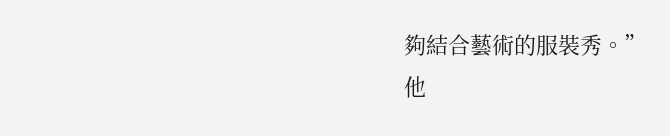夠結合藝術的服裝秀。”
他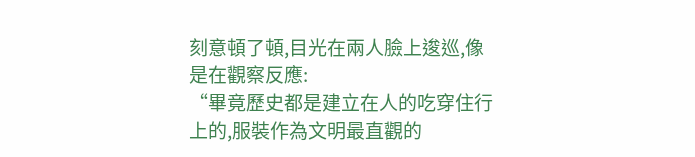刻意頓了頓,目光在兩人臉上逡巡,像是在觀察反應:
“畢竟歷史都是建立在人的吃穿住行上的,服裝作為文明最直觀的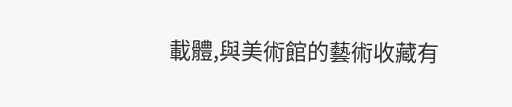載體,與美術館的藝術收藏有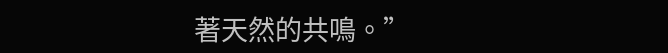著天然的共鳴。”